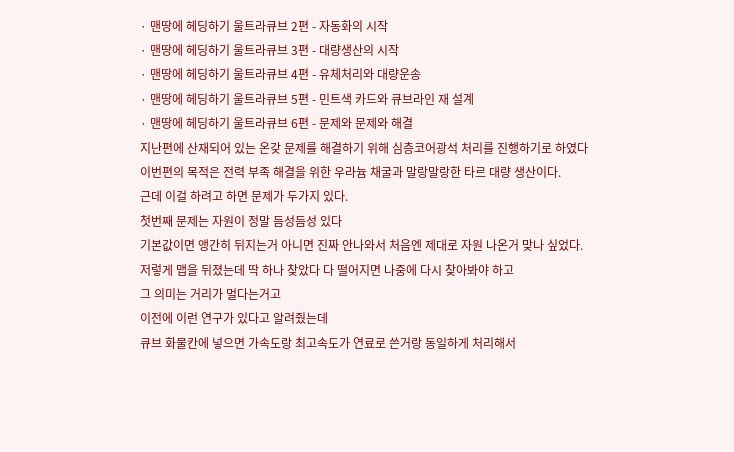· 맨땅에 헤딩하기 울트라큐브 2편 - 자동화의 시작
· 맨땅에 헤딩하기 울트라큐브 3편 - 대량생산의 시작
· 맨땅에 헤딩하기 울트라큐브 4편 - 유체처리와 대량운송
· 맨땅에 헤딩하기 울트라큐브 5편 - 민트색 카드와 큐브라인 재 설계
· 맨땅에 헤딩하기 울트라큐브 6편 - 문제와 문제와 해결
지난편에 산재되어 있는 온갖 문제를 해결하기 위해 심층코어광석 처리를 진행하기로 하였다
이번편의 목적은 전력 부족 해결을 위한 우라늄 채굴과 말랑말랑한 타르 대량 생산이다.
근데 이걸 하려고 하면 문제가 두가지 있다.
첫번째 문제는 자원이 정말 듬성듬성 있다
기본값이면 앵간히 뒤지는거 아니면 진짜 안나와서 처음엔 제대로 자원 나온거 맞나 싶었다.
저렇게 맵을 뒤졌는데 딱 하나 찾았다 다 떨어지면 나중에 다시 찾아봐야 하고
그 의미는 거리가 멀다는거고
이전에 이런 연구가 있다고 알려줬는데
큐브 화물칸에 넣으면 가속도랑 최고속도가 연료로 쓴거랑 동일하게 처리해서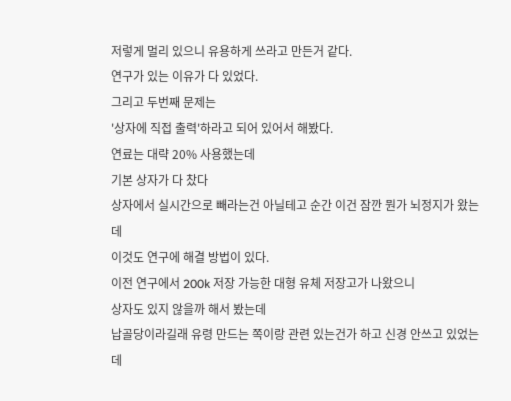저렇게 멀리 있으니 유용하게 쓰라고 만든거 같다.
연구가 있는 이유가 다 있었다.
그리고 두번째 문제는
'상자에 직접 출력'하라고 되어 있어서 해봤다.
연료는 대략 20% 사용했는데
기본 상자가 다 찼다
상자에서 실시간으로 빼라는건 아닐테고 순간 이건 잠깐 뭔가 뇌정지가 왔는데
이것도 연구에 해결 방법이 있다.
이전 연구에서 200k 저장 가능한 대형 유체 저장고가 나왔으니
상자도 있지 않을까 해서 봤는데
납골당이라길래 유령 만드는 쪽이랑 관련 있는건가 하고 신경 안쓰고 있었는데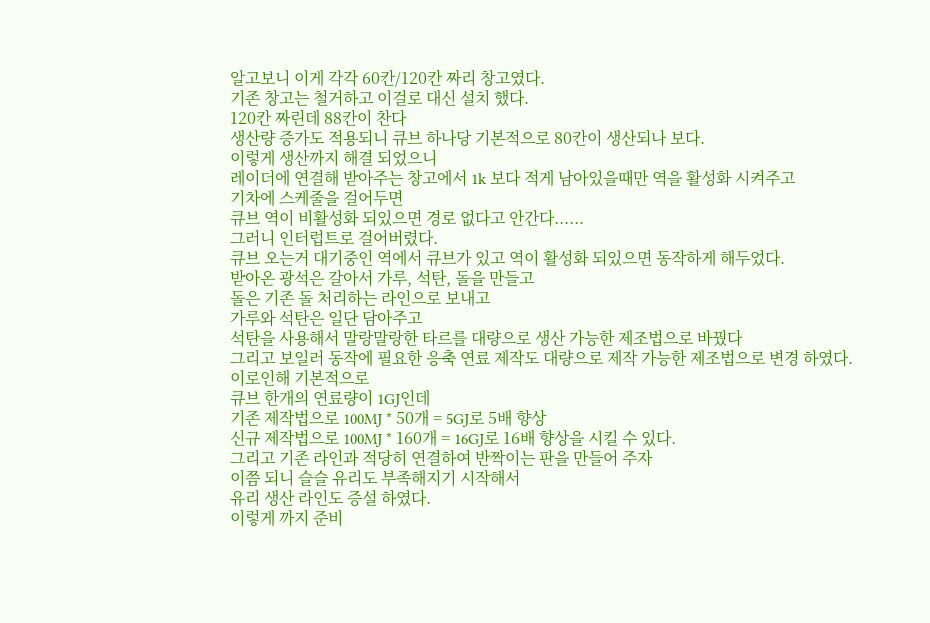알고보니 이게 각각 60칸/120칸 짜리 창고였다.
기존 창고는 철거하고 이걸로 대신 설치 했다.
120칸 짜린데 88칸이 찬다
생산량 증가도 적용되니 큐브 하나당 기본적으로 80칸이 생산되나 보다.
이렇게 생산까지 해결 되었으니
레이더에 연결해 받아주는 창고에서 1k 보다 적게 남아있을때만 역을 활성화 시켜주고
기차에 스케줄을 걸어두면
큐브 역이 비활성화 되있으면 경로 없다고 안간다......
그러니 인터럽트로 걸어버렸다.
큐브 오는거 대기중인 역에서 큐브가 있고 역이 활성화 되있으면 동작하게 해두었다.
받아온 광석은 갈아서 가루, 석탄, 돌을 만들고
돌은 기존 돌 처리하는 라인으로 보내고
가루와 석탄은 일단 담아주고
석탄을 사용해서 말랑말랑한 타르를 대량으로 생산 가능한 제조법으로 바꿨다
그리고 보일러 동작에 필요한 응축 연료 제작도 대량으로 제작 가능한 제조법으로 변경 하였다.
이로인해 기본적으로
큐브 한개의 연료량이 1GJ인데
기존 제작법으로 100MJ * 50개 = 5GJ로 5배 향상
신규 제작법으로 100MJ * 160개 = 16GJ로 16배 향상을 시킬 수 있다.
그리고 기존 라인과 적당히 연결하여 반짝이는 판을 만들어 주자
이쯤 되니 슬슬 유리도 부족해지기 시작해서
유리 생산 라인도 증설 하였다.
이렇게 까지 준비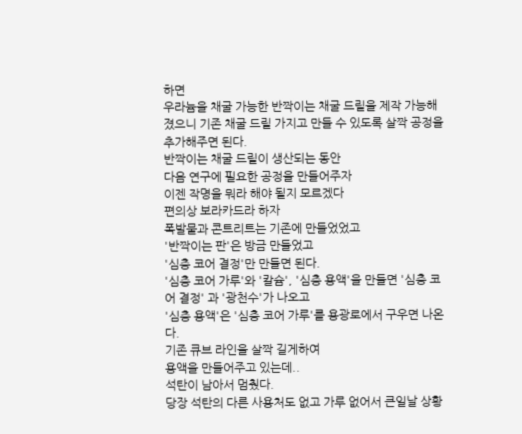하면
우라늄을 채굴 가능한 반짝이는 채굴 드릴을 제작 가능해졌으니 기존 채굴 드릴 가지고 만들 수 있도록 살짝 공정을 추가해주면 된다.
반짝이는 채굴 드릴이 생산되는 동안
다음 연구에 필요한 공정을 만들어주자
이젠 작명을 뭐라 해야 될지 모르겠다
편의상 보라카드라 하자
폭발물과 콘트리트는 기존에 만들었었고
'반짝이는 판'은 방금 만들었고
'심층 코어 결정'만 만들면 된다.
'심층 코어 가루'와 '칼슘', '심층 용액'을 만들면 '심층 코어 결정' 과 '광천수'가 나오고
'심층 용액'은 '심층 코어 가루'를 용광로에서 구우면 나온다.
기존 큐브 라인을 살짝 길게하여
용액을 만들어주고 있는데..
석탄이 남아서 멈췄다.
당장 석탄의 다른 사용처도 없고 가루 없어서 큰일날 상황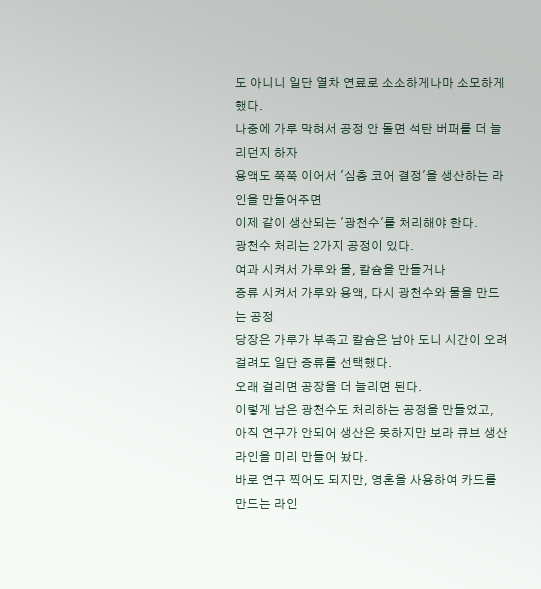도 아니니 일단 열차 연료로 소소하게나마 소모하게 했다.
나중에 가루 막혀서 공정 안 돌면 석탄 버퍼를 더 늘리던지 하자
용액도 쭉쭉 이어서 '심층 코어 결정'을 생산하는 라인을 만들어주면
이제 같이 생산되는 '광천수'를 처리해야 한다.
광천수 처리는 2가지 공정이 있다.
여과 시켜서 가루와 물, 칼슘을 만들거나
증류 시켜서 가루와 용액, 다시 광천수와 물을 만드는 공정
당장은 가루가 부족고 칼슘은 남아 도니 시간이 오려 걸려도 일단 증류를 선택했다.
오래 걸리면 공장을 더 늘리면 된다.
이렇게 남은 광천수도 처리하는 공정을 만들었고,
아직 연구가 안되어 생산은 못하지만 보라 큐브 생산 라인을 미리 만들어 놨다.
바로 연구 찍어도 되지만, 영혼을 사용하여 카드를 만드는 라인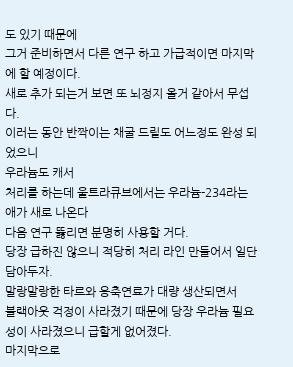도 있기 때문에
그거 준비하면서 다른 연구 하고 가급적이면 마지막에 할 예정이다.
새로 추가 되는거 보면 또 뇌정지 올거 같아서 무섭다.
이러는 동안 반짝이는 채굴 드릴도 어느정도 완성 되었으니
우라늄도 캐서
처리를 하는데 울트라큐브에서는 우라늄-234라는 애가 새로 나온다
다음 연구 뚫리면 분명히 사용할 거다.
당장 급하진 않으니 적당히 처리 라인 만들어서 일단 담아두자.
말랑말랑한 타르와 응축연료가 대량 생산되면서
블랙아웃 걱정이 사라졌기 때문에 당장 우라늄 필요성이 사라졌으니 급할게 없어졌다.
마지막으로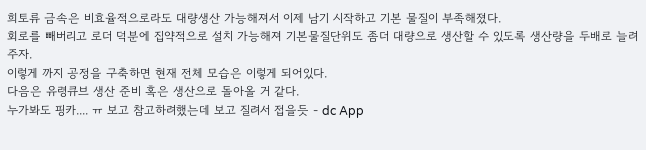희토류 금속은 비효율적으로라도 대량생산 가능해져서 이제 남기 시작하고 기본 물질이 부족해졌다.
회로를 빼버리고 로더 덕분에 집약적으로 설치 가능해져 기본물질단위도 좀더 대량으로 생산할 수 있도록 생산량을 두배로 늘려주자.
이렇게 까지 공정을 구축하면 현재 전체 모습은 이렇게 되어있다.
다음은 유령큐브 생산 준비 혹은 생산으로 돌아올 거 같다.
누가봐도 핑카.... ㅠ 보고 참고하려했는데 보고 질려서 접을듯 - dc App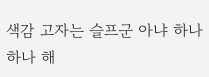색감 고자는 슬프군 아냐 하나하나 해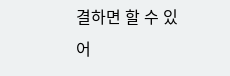결하면 할 수 있어